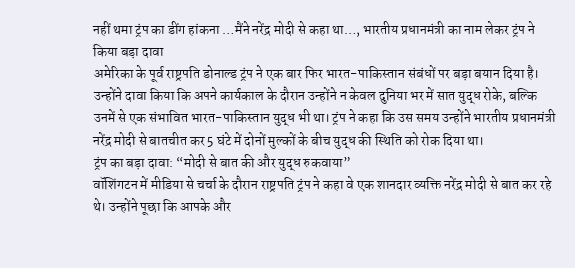नहीं थमा ट्रंप का डींग हांकना …मैंने नरेंद्र मोदी से कहा था…, भारतीय प्रधानमंत्री का नाम लेकर ट्रंप ने किया बड़ा दावा
अमेरिका के पूर्व राष्ट्रपति डोनाल्ड ट्रंप ने एक बार फिर भारत-पाकिस्तान संबंधों पर बड़ा बयान दिया है। उन्होंने दावा किया कि अपने कार्यकाल के दौरान उन्होंने न केवल दुनिया भर में सात युद्ध रोके, बल्कि उनमें से एक संभावित भारत-पाकिस्तान युद्ध भी था। ट्रंप ने कहा कि उस समय उन्होंने भारतीय प्रधानमंत्री नरेंद्र मोदी से बातचीत कर 5 घंटे में दोनों मुल्कों के बीच युद्ध की स्थिति को रोक दिया था।
ट्रंप का बड़ा दावा: “मोदी से बात की और युद्ध रुकवाया”
वॉशिंगटन में मीडिया से चर्चा के दौरान राष्ट्रपति ट्रंप ने कहा वे एक शानदार व्यक्ति नरेंद्र मोदी से बात कर रहे थे। उन्होंने पूछा कि आपके और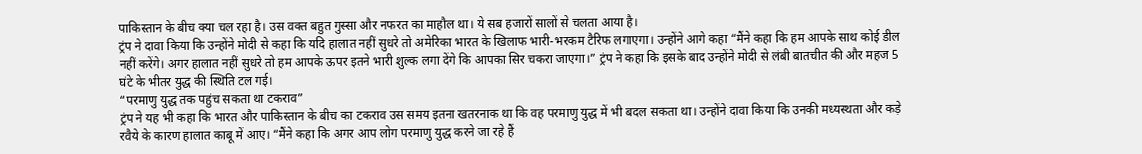पाकिस्तान के बीच क्या चल रहा है। उस वक्त बहुत गुस्सा और नफरत का माहौल था। ये सब हजारों सालों से चलता आया है।
ट्रंप ने दावा किया कि उन्होंने मोदी से कहा कि यदि हालात नहीं सुधरे तो अमेरिका भारत के खिलाफ भारी-भरकम टैरिफ लगाएगा। उन्होंने आगे कहा “मैंने कहा कि हम आपके साथ कोई डील नहीं करेंगे। अगर हालात नहीं सुधरे तो हम आपके ऊपर इतने भारी शुल्क लगा देंगे कि आपका सिर चकरा जाएगा।” ट्रंप ने कहा कि इसके बाद उन्होंने मोदी से लंबी बातचीत की और महज 5 घंटे के भीतर युद्ध की स्थिति टल गई।
“परमाणु युद्ध तक पहुंच सकता था टकराव”
ट्रंप ने यह भी कहा कि भारत और पाकिस्तान के बीच का टकराव उस समय इतना खतरनाक था कि वह परमाणु युद्ध में भी बदल सकता था। उन्होंने दावा किया कि उनकी मध्यस्थता और कड़े रवैये के कारण हालात काबू में आए। “मैंने कहा कि अगर आप लोग परमाणु युद्ध करने जा रहे हैं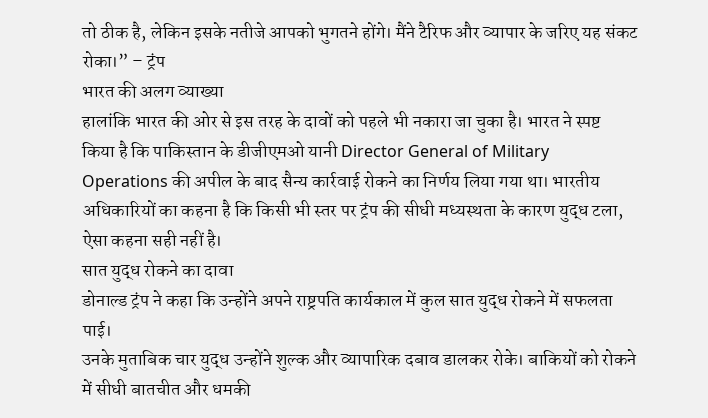तो ठीक है, लेकिन इसके नतीजे आपको भुगतने होंगे। मैंने टैरिफ और व्यापार के जरिए यह संकट रोका।” – ट्रंप
भारत की अलग व्याख्या
हालांकि भारत की ओर से इस तरह के दावों को पहले भी नकारा जा चुका है। भारत ने स्पष्ट किया है कि पाकिस्तान के डीजीएमओ यानी Director General of Military Operations की अपील के बाद सैन्य कार्रवाई रोकने का निर्णय लिया गया था। भारतीय अधिकारियों का कहना है कि किसी भी स्तर पर ट्रंप की सीधी मध्यस्थता के कारण युद्ध टला, ऐसा कहना सही नहीं है।
सात युद्ध रोकने का दावा
डोनाल्ड ट्रंप ने कहा कि उन्होंने अपने राष्ट्रपति कार्यकाल में कुल सात युद्ध रोकने में सफलता पाई।
उनके मुताबिक चार युद्ध उन्होंने शुल्क और व्यापारिक दबाव डालकर रोके। बाकियों को रोकने में सीधी बातचीत और धमकी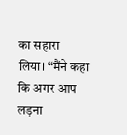का सहारा लिया। “मैंने कहा कि अगर आप लड़ना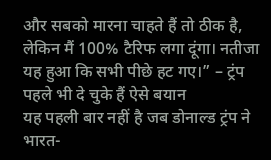और सबको मारना चाहते हैं तो ठीक है, लेकिन मैं 100% टैरिफ लगा दूंगा। नतीजा यह हुआ कि सभी पीछे हट गए।” – ट्रंप
पहले भी दे चुके हैं ऐसे बयान
यह पहली बार नहीं है जब डोनाल्ड ट्रंप ने भारत-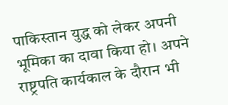पाकिस्तान युद्ध को लेकर अपनी भूमिका का दावा किया हो। अपने राष्ट्रपति कार्यकाल के दौरान भी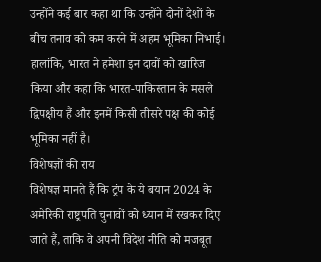उन्होंने कई बार कहा था कि उन्होंने दोनों देशों के बीच तनाव को कम करने में अहम भूमिका निभाई। हालांकि, भारत ने हमेशा इन दावों को खारिज किया और कहा कि भारत-पाकिस्तान के मसले द्विपक्षीय हैं और इनमें किसी तीसरे पक्ष की कोई भूमिका नहीं है।
विशेषज्ञों की राय
विशेषज्ञ मानते हैं कि ट्रंप के ये बयान 2024 के अमेरिकी राष्ट्रपति चुनावों को ध्यान में रखकर दिए जाते हैं, ताकि वे अपनी विदेश नीति को मजबूत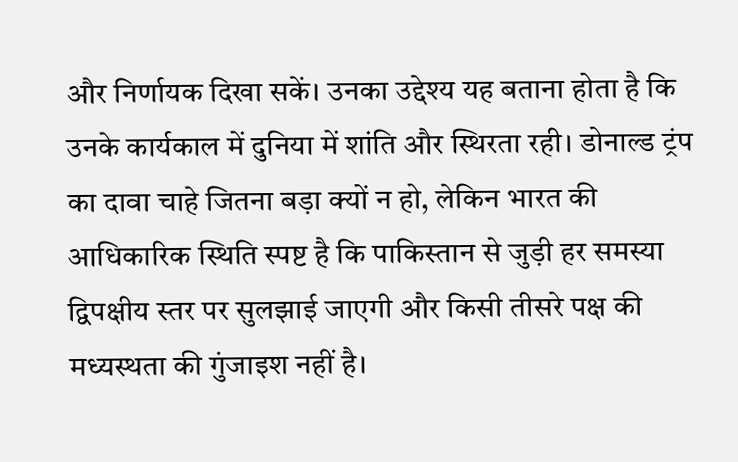और निर्णायक दिखा सकें। उनका उद्देश्य यह बताना होता है कि उनके कार्यकाल में दुनिया में शांति और स्थिरता रही। डोनाल्ड ट्रंप का दावा चाहे जितना बड़ा क्यों न हो, लेकिन भारत की आधिकारिक स्थिति स्पष्ट है कि पाकिस्तान से जुड़ी हर समस्या द्विपक्षीय स्तर पर सुलझाई जाएगी और किसी तीसरे पक्ष की मध्यस्थता की गुंजाइश नहीं है।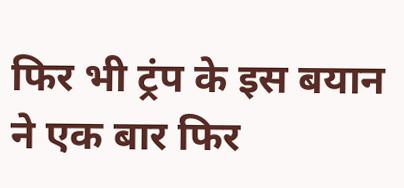फिर भी ट्रंप के इस बयान ने एक बार फिर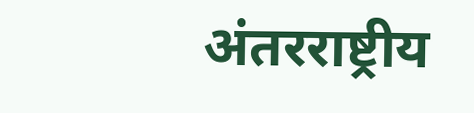अंतरराष्ट्रीय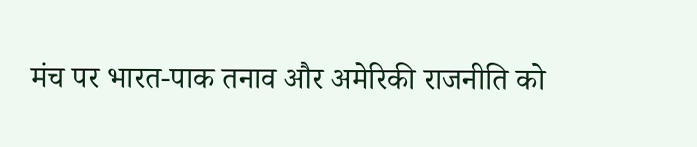मंच पर भारत-पाक तनाव और अमेरिकी राजनीति को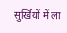सुर्खियों में ला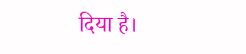दिया है।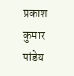प्रकाश कुमार पांडेय